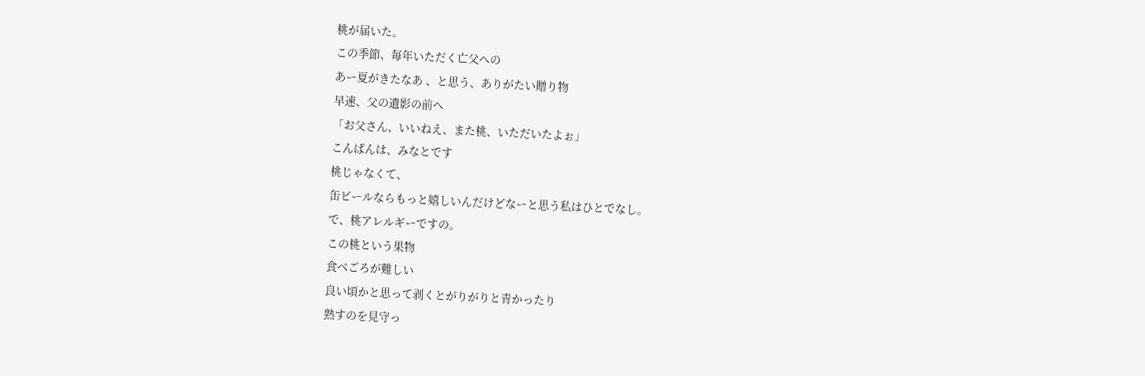桃が届いた。
この季節、毎年いただく亡父への
あー夏がきたなあ 、と思う、ありがたい贈り物
早速、父の遺影の前へ
「お父さん、いいねえ、また桃、いただいたよぉ」
こんばんは、みなとです
桃じゃなくて、
缶ビールならもっと嬉しいんだけどなーと思う私はひとでなし。
で、桃アレルギーですの。
この桃という果物
食べごろが難しい
良い頃かと思って剥くとがりがりと青かったり
熟すのを見守っ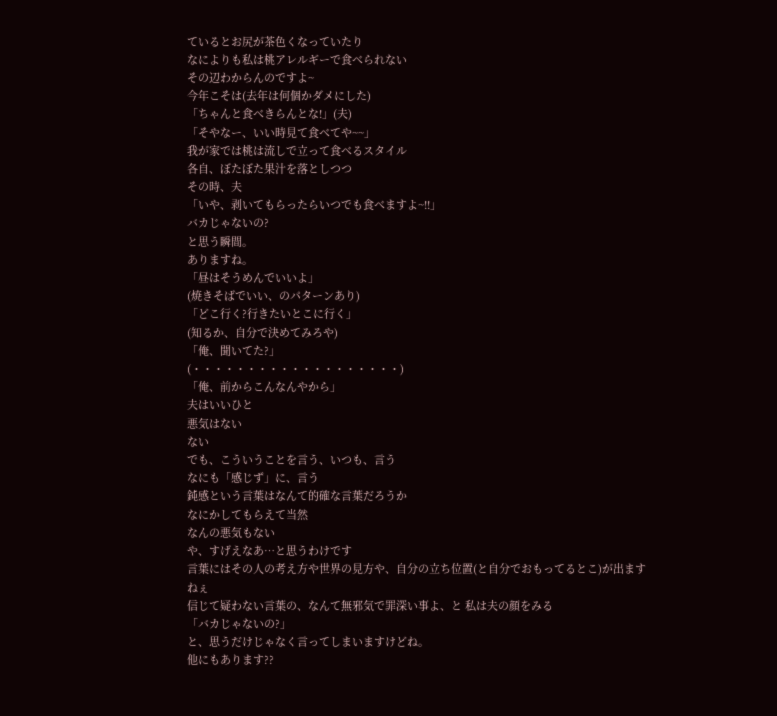ているとお尻が茶色くなっていたり
なによりも私は桃アレルギーで食べられない
その辺わからんのですよ~
今年こそは(去年は何個かダメにした)
「ちゃんと食べきらんとな!」(夫)
「そやなー、いい時見て食べてや~~」
我が家では桃は流しで立って食べるスタイル
各自、ぼたぼた果汁を落としつつ
その時、夫
「いや、剥いてもらったらいつでも食べますよ~!!」
バカじゃないの?
と思う瞬間。
ありますね。
「昼はそうめんでいいよ」
(焼きそばでいい、のパターンあり)
「どこ行く?行きたいとこに行く」
(知るか、自分で決めてみろや)
「俺、聞いてた?」
(・・・・・・・・・・・・・・・・・・・)
「俺、前からこんなんやから」
夫はいいひと
悪気はない
ない
でも、こういうことを言う、いつも、言う
なにも「感じず」に、言う
鈍感という言葉はなんて的確な言葉だろうか
なにかしてもらえて当然
なんの悪気もない
や、すげえなあ…と思うわけです
言葉にはその人の考え方や世界の見方や、自分の立ち位置(と自分でおもってるとこ)が出ますねぇ
信じて疑わない言葉の、なんて無邪気で罪深い事よ、と 私は夫の顔をみる
「バカじゃないの?」
と、思うだけじゃなく言ってしまいますけどね。
他にもあります??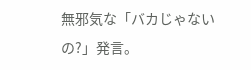無邪気な「バカじゃないの?」発言。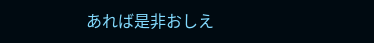あれば是非おしえ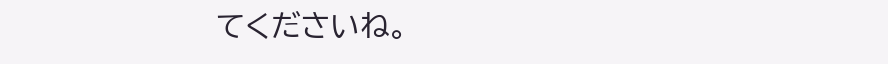てくださいね。